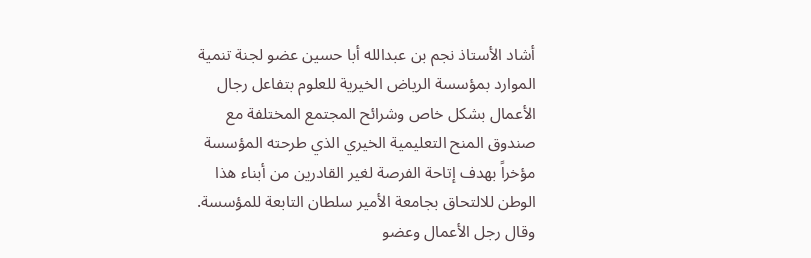أشاد الأستاذ نجم بن عبدالله أبا حسين عضو لجنة تنمية الموارد بمؤسسة الرياض الخيرية للعلوم بتفاعل رجال الأعمال بشكل خاص وشرائح المجتمع المختلفة مع صندوق المنح التعليمية الخيري الذي طرحته المؤسسة مؤخراً بهدف إتاحة الفرصة لغير القادرين من أبناء هذا الوطن للالتحاق بجامعة الأمير سلطان التابعة للمؤسسة. وقال رجل الأعمال وعضو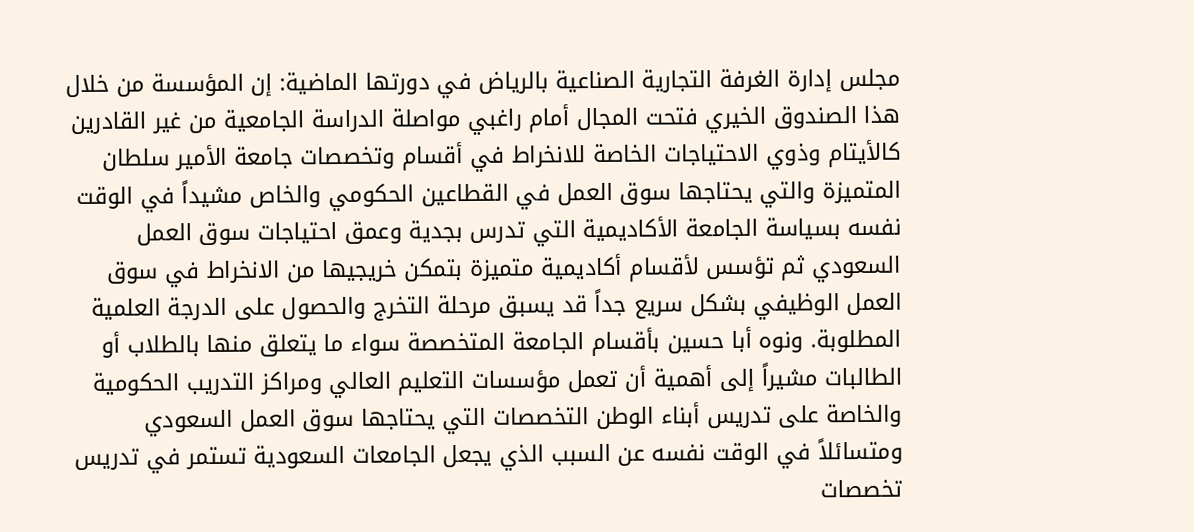مجلس إدارة الغرفة التجارية الصناعية بالرياض في دورتها الماضية: إن المؤسسة من خلال هذا الصندوق الخيري فتحت المجال أمام راغبي مواصلة الدراسة الجامعية من غير القادرين كالأيتام وذوي الاحتياجات الخاصة للانخراط في أقسام وتخصصات جامعة الأمير سلطان المتميزة والتي يحتاجها سوق العمل في القطاعين الحكومي والخاص مشيداً في الوقت نفسه بسياسة الجامعة الأكاديمية التي تدرس بجدية وعمق احتياجات سوق العمل السعودي ثم تؤسس لأقسام أكاديمية متميزة بتمكن خريجيها من الانخراط في سوق العمل الوظيفي بشكل سريع جداً قد يسبق مرحلة التخرج والحصول على الدرجة العلمية المطلوبة. ونوه أبا حسين بأقسام الجامعة المتخصصة سواء ما يتعلق منها بالطلاب أو الطالبات مشيراً إلى أهمية أن تعمل مؤسسات التعليم العالي ومراكز التدريب الحكومية والخاصة على تدريس أبناء الوطن التخصصات التي يحتاجها سوق العمل السعودي ومتسائلاً في الوقت نفسه عن السبب الذي يجعل الجامعات السعودية تستمر في تدريس تخصصات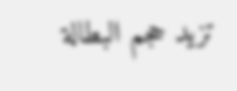تزيد حجم البطالة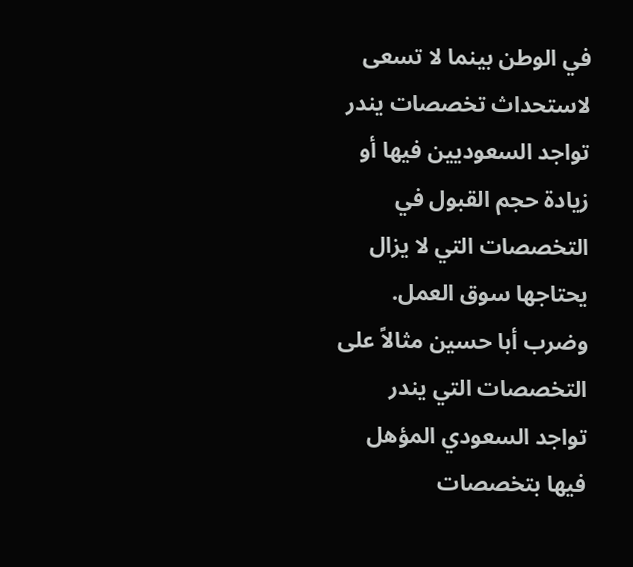في الوطن بينما لا تسعى لاستحداث تخصصات يندر تواجد السعوديين فيها أو زيادة حجم القبول في التخصصات التي لا يزال يحتاجها سوق العمل. وضرب أبا حسين مثالاً على التخصصات التي يندر تواجد السعودي المؤهل فيها بتخصصات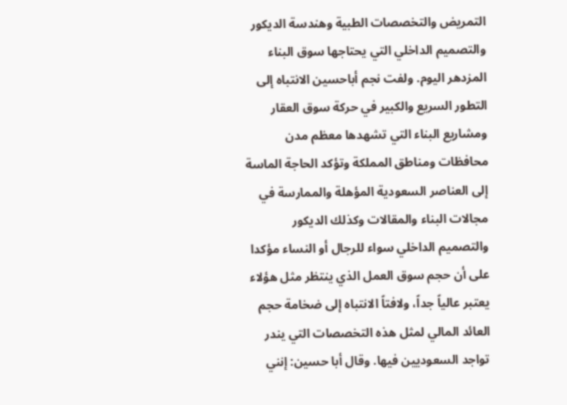التمريض والتخصصات الطبية وهندسة الديكور والتصميم الداخلي التي يحتاجها سوق البناء المزدهر اليوم. ولفت نجم أباحسين الانتباه إلى التطور السريع والكبير في حركة سوق العقار ومشاريع البناء التي تشهدها معظم مدن محافظات ومناطق المملكة وتؤكد الحاجة الماسة إلى العناصر السعودية المؤهلة والممارسة في مجالات البناء والمقالات وكذلك الديكور والتصميم الداخلي سواء للرجال أو النساء مؤكدا على أن حجم سوق العمل الذي ينتظر مثل هؤلاء يعتبر عالياً جداً، ولافتاً الانتباه إلى ضخامة حجم العائد المالي لمثل هذه التخصصات التي يندر تواجد السعوديين فيها. وقال أبا حسين: إنني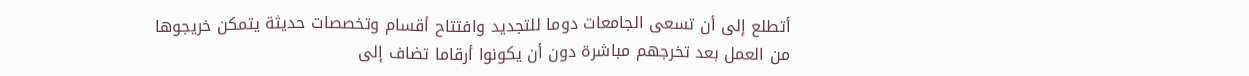أتطلع إلى أن تسعى الجامعات دوما للتجديد وافتتاح أقسام وتخصصات حديثة يتمكن خريجوها من العمل بعد تخرجهم مباشرة دون أن يكونوا أرقاما تضاف إلى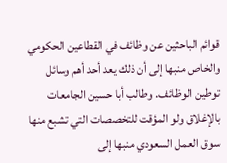قوائم الباحثين عن وظائف في القطاعين الحكومي والخاص منبها إلى أن ذلك يعد أحد أهم وسائل توطين الوظائف. وطالب أبا حسين الجامعات بالإغلاق ولو المؤقت للتخصصات التي تشبع منها سوق العمل السعودي منبها إلى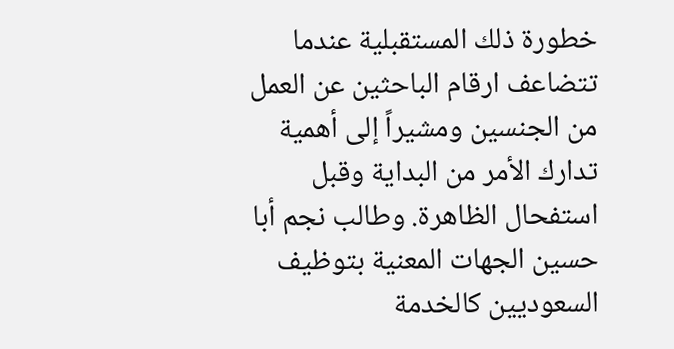خطورة ذلك المستقبلية عندما تتضاعف ارقام الباحثين عن العمل من الجنسين ومشيراً إلى أهمية تدارك الأمر من البداية وقبل استفحال الظاهرة. وطالب نجم أبا حسين الجهات المعنية بتوظيف السعوديين كالخدمة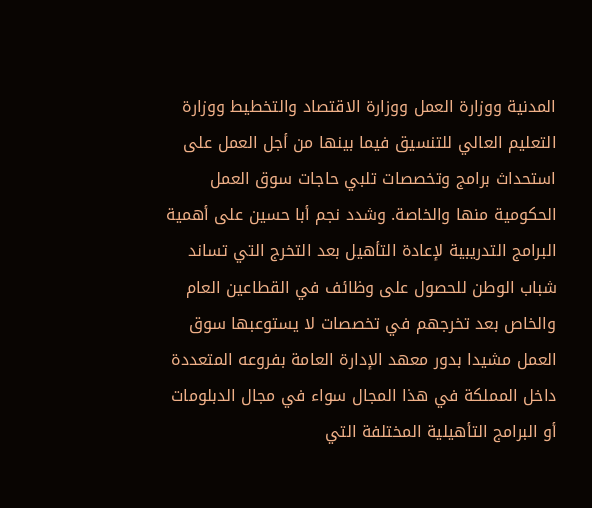المدنية ووزارة العمل ووزارة الاقتصاد والتخطيط ووزارة التعليم العالي للتنسيق فيما بينها من أجل العمل على استحداث برامج وتخصصات تلبي حاجات سوق العمل الحكومية منها والخاصة. وشدد نجم أبا حسين على أهمية البرامج التدريبية لإعادة التأهيل بعد التخرج التي تساند شباب الوطن للحصول على وظائف في القطاعين العام والخاص بعد تخرجهم في تخصصات لا يستوعبها سوق العمل مشيدا بدور معهد الإدارة العامة بفروعه المتعددة داخل المملكة في هذا المجال سواء في مجال الدبلومات أو البرامج التأهيلية المختلفة التي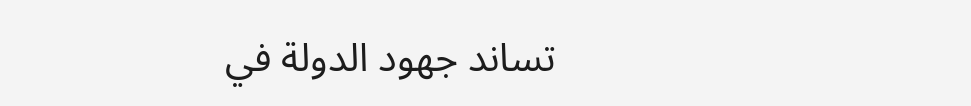تساند جهود الدولة في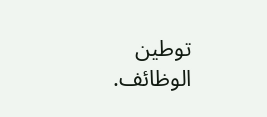توطين الوظائف.